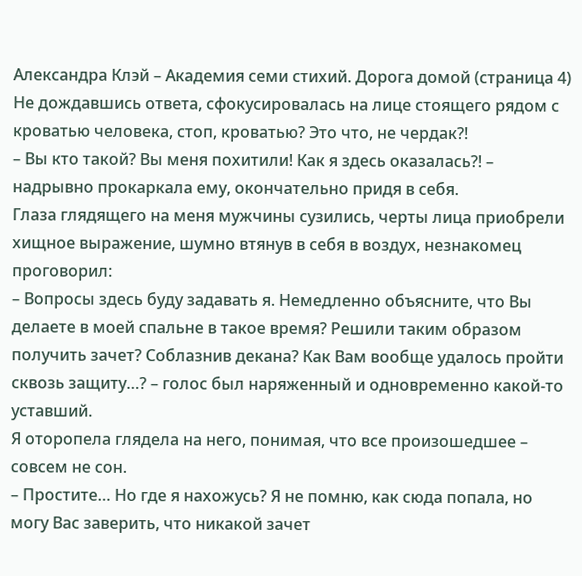Александра Клэй – Академия семи стихий. Дорога домой (страница 4)
Не дождавшись ответа, сфокусировалась на лице стоящего рядом с кроватью человека, стоп, кроватью? Это что, не чердак?!
– Вы кто такой? Вы меня похитили! Как я здесь оказалась?! – надрывно прокаркала ему, окончательно придя в себя.
Глаза глядящего на меня мужчины сузились, черты лица приобрели хищное выражение, шумно втянув в себя в воздух, незнакомец проговорил:
– Вопросы здесь буду задавать я. Немедленно объясните, что Вы делаете в моей спальне в такое время? Решили таким образом получить зачет? Соблазнив декана? Как Вам вообще удалось пройти сквозь защиту…? – голос был наряженный и одновременно какой-то уставший.
Я оторопела глядела на него, понимая, что все произошедшее – совсем не сон.
– Простите… Но где я нахожусь? Я не помню, как сюда попала, но могу Вас заверить, что никакой зачет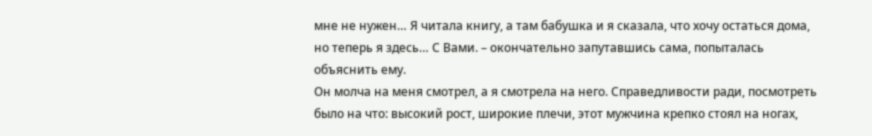мне не нужен… Я читала книгу, а там бабушка и я сказала, что хочу остаться дома, но теперь я здесь… С Вами. – окончательно запутавшись сама, попыталась объяснить ему.
Он молча на меня смотрел, а я смотрела на него. Справедливости ради, посмотреть было на что: высокий рост, широкие плечи, этот мужчина крепко стоял на ногах,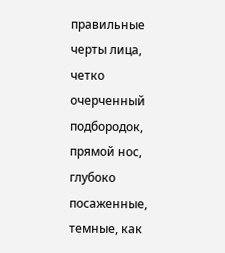правильные черты лица, четко очерченный подбородок, прямой нос, глубоко посаженные, темные, как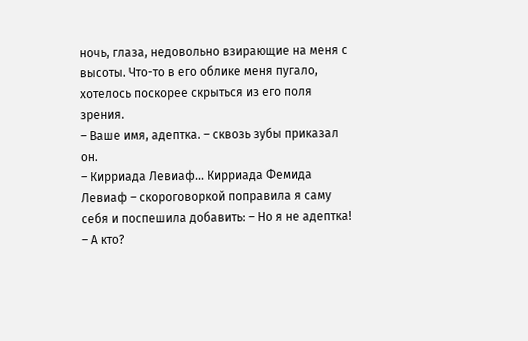ночь, глаза, недовольно взирающие на меня с высоты. Что-то в его облике меня пугало, хотелось поскорее скрыться из его поля зрения.
– Ваше имя, адептка. – сквозь зубы приказал он.
– Кирриада Левиаф… Кирриада Фемида Левиаф – скороговоркой поправила я саму себя и поспешила добавить: – Но я не адептка!
– А кто?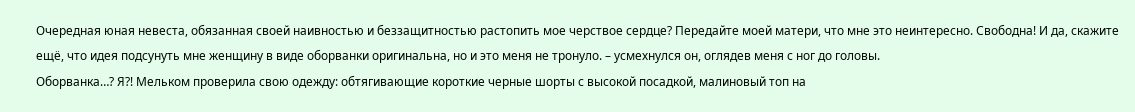Очередная юная невеста, обязанная своей наивностью и беззащитностью растопить мое черствое сердце? Передайте моей матери, что мне это неинтересно. Свободна! И да, скажите ещё, что идея подсунуть мне женщину в виде оборванки оригинальна, но и это меня не тронуло. – усмехнулся он, оглядев меня с ног до головы.
Оборванка…? Я?! Мельком проверила свою одежду: обтягивающие короткие черные шорты с высокой посадкой, малиновый топ на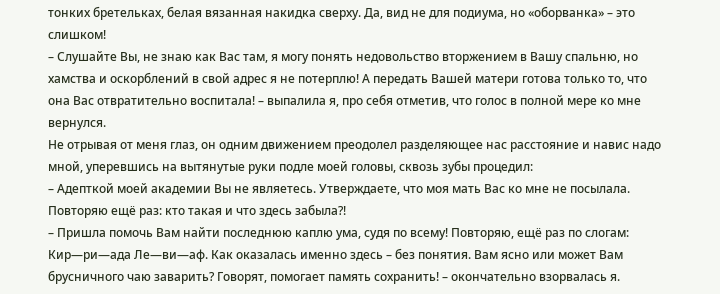тонких бретельках, белая вязанная накидка сверху. Да, вид не для подиума, но «оборванка» – это слишком!
– Слушайте Вы, не знаю как Вас там, я могу понять недовольство вторжением в Вашу спальню, но хамства и оскорблений в свой адрес я не потерплю! А передать Вашей матери готова только то, что она Вас отвратительно воспитала! – выпалила я, про себя отметив, что голос в полной мере ко мне вернулся.
Не отрывая от меня глаз, он одним движением преодолел разделяющее нас расстояние и навис надо мной, уперевшись на вытянутые руки подле моей головы, сквозь зубы процедил:
– Адепткой моей академии Вы не являетесь. Утверждаете, что моя мать Вас ко мне не посылала. Повторяю ещё раз: кто такая и что здесь забыла?!
– Пришла помочь Вам найти последнюю каплю ума, судя по всему! Повторяю, ещё раз по слогам: Кир—ри—ада Ле—ви—аф. Как оказалась именно здесь – без понятия. Вам ясно или может Вам брусничного чаю заварить? Говорят, помогает память сохранить! – окончательно взорвалась я.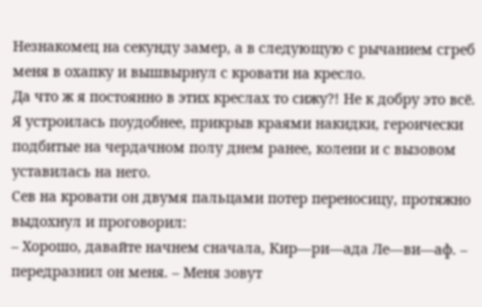Незнакомец на секунду замер, а в следующую с рычанием сгреб меня в охапку и вышвырнул с кровати на кресло.
Да что ж я постоянно в этих креслах то сижу?! Не к добру это всё.
Я устроилась поудобнее, прикрыв краями накидки, героически подбитые на чердачном полу днем ранее, колени и с вызовом уставилась на него.
Сев на кровати он двумя пальцами потер переносицу, протяжно выдохнул и проговорил:
– Хорошо, давайте начнем сначала, Кир—ри—ада Ле—ви—аф. – передразнил он меня. – Меня зовут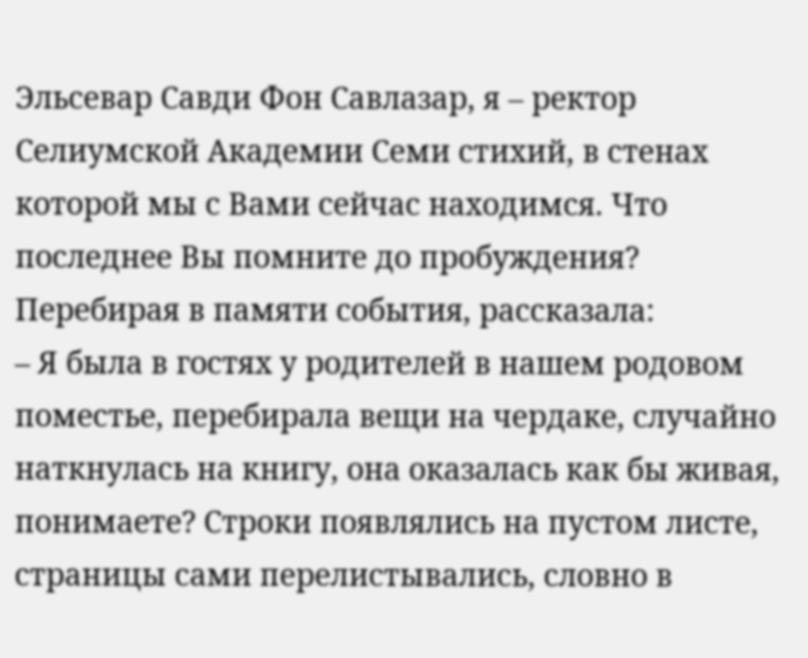Эльсевар Савди Фон Савлазар, я – ректор Селиумской Академии Семи стихий, в стенах которой мы с Вами сейчас находимся. Что последнее Вы помните до пробуждения?
Перебирая в памяти события, рассказала:
– Я была в гостях у родителей в нашем родовом поместье, перебирала вещи на чердаке, случайно наткнулась на книгу, она оказалась как бы живая, понимаете? Строки появлялись на пустом листе, страницы сами перелистывались, словно в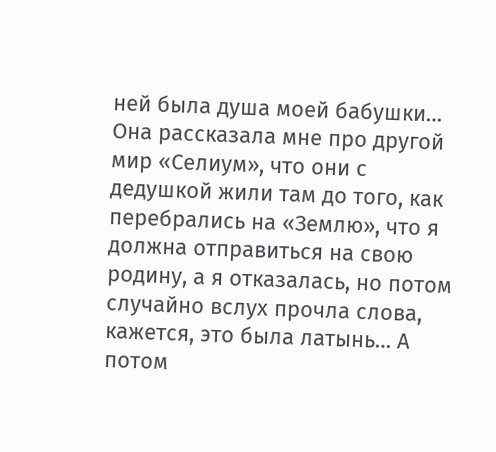ней была душа моей бабушки… Она рассказала мне про другой мир «Селиум», что они с дедушкой жили там до того, как перебрались на «Землю», что я должна отправиться на свою родину, а я отказалась, но потом случайно вслух прочла слова, кажется, это была латынь… А потом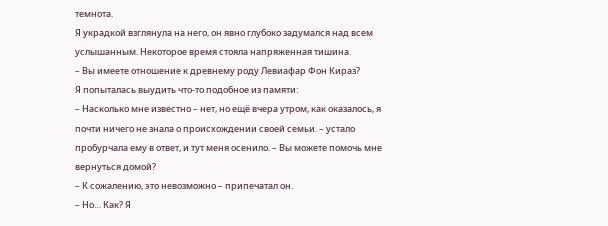темнота.
Я украдкой взглянула на него, он явно глубоко задумался над всем услышанным. Некоторое время стояла напряженная тишина.
– Вы имеете отношение к древнему роду Левиафар Фон Кираз?
Я попыталась выудить что-то подобное из памяти:
– Насколько мне известно – нет, но ещё вчера утром, как оказалось, я почти ничего не знала о происхождении своей семьи. – устало пробурчала ему в ответ, и тут меня осенило. – Вы можете помочь мне вернуться домой?
– К сожалению, это невозможно – припечатал он.
– Но… Как? Я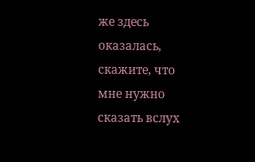же здесь оказалась, скажите, что мне нужно сказать вслух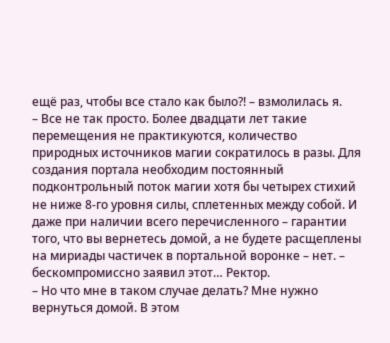ещё раз, чтобы все стало как было?! – взмолилась я.
– Все не так просто. Более двадцати лет такие перемещения не практикуются, количество природных источников магии сократилось в разы. Для создания портала необходим постоянный подконтрольный поток магии хотя бы четырех стихий не ниже 8-го уровня силы, сплетенных между собой. И даже при наличии всего перечисленного – гарантии того, что вы вернетесь домой, а не будете расщеплены на мириады частичек в портальной воронке – нет. – бескомпромиссно заявил этот… Ректор.
– Но что мне в таком случае делать? Мне нужно вернуться домой. В этом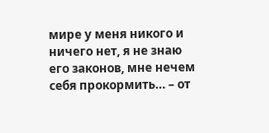мире у меня никого и ничего нет, я не знаю его законов, мне нечем себя прокормить… – от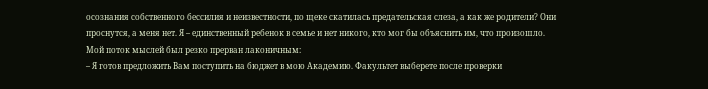осознания собственного бессилия и неизвестности, по щеке скатилась предательская слеза, а как же родители? Они проснутся, а меня нет. Я – единственный ребенок в семье и нет никого, кто мог бы объяснить им, что произошло.
Мой поток мыслей был резко прерван лаконичным:
– Я готов предложить Вам поступить на бюджет в мою Академию. Факультет выберете после проверки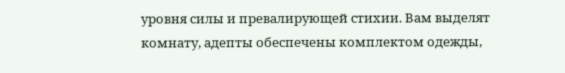уровня силы и превалирующей стихии. Вам выделят комнату, адепты обеспечены комплектом одежды,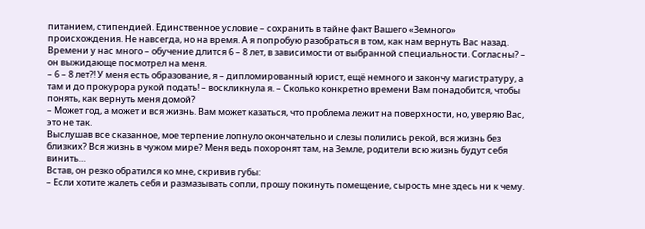питанием, стипендией. Единственное условие – сохранить в тайне факт Вашего «Земного» происхождения. Не навсегда, но на время. А я попробую разобраться в том, как нам вернуть Вас назад. Времени у нас много – обучение длится 6 – 8 лет, в зависимости от выбранной специальности. Согласны? – он выжидающе посмотрел на меня.
– 6 – 8 лет?! У меня есть образование, я – дипломированный юрист, ещё немного и закончу магистратуру, а там и до прокурора рукой подать! – воскликнула я. – Сколько конкретно времени Вам понадобится, чтобы понять, как вернуть меня домой?
– Может год, а может и вся жизнь. Вам может казаться, что проблема лежит на поверхности, но, уверяю Вас, это не так.
Выслушав все сказанное, мое терпение лопнуло окончательно и слезы полились рекой, вся жизнь без близких? Вся жизнь в чужом мире? Меня ведь похоронят там, на Земле, родители всю жизнь будут себя винить…
Встав, он резко обратился ко мне, скривив губы:
– Если хотите жалеть себя и размазывать сопли, прошу покинуть помещение, сырость мне здесь ни к чему.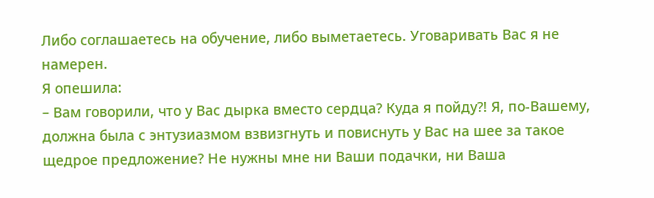Либо соглашаетесь на обучение, либо выметаетесь. Уговаривать Вас я не намерен.
Я опешила:
– Вам говорили, что у Вас дырка вместо сердца? Куда я пойду?! Я, по-Вашему, должна была с энтузиазмом взвизгнуть и повиснуть у Вас на шее за такое щедрое предложение? Не нужны мне ни Ваши подачки, ни Ваша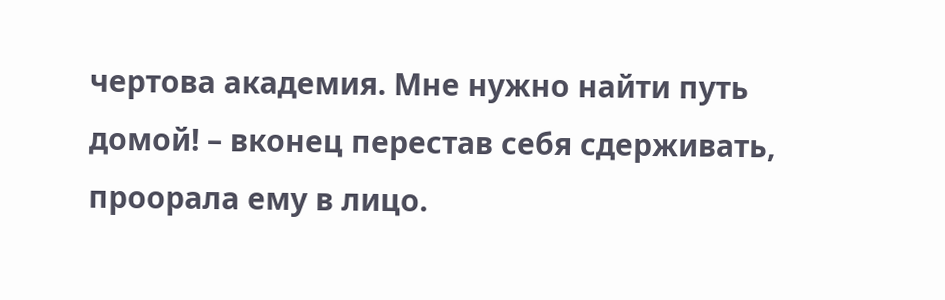чертова академия. Мне нужно найти путь домой! – вконец перестав себя сдерживать, проорала ему в лицо.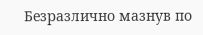Безразлично мазнув по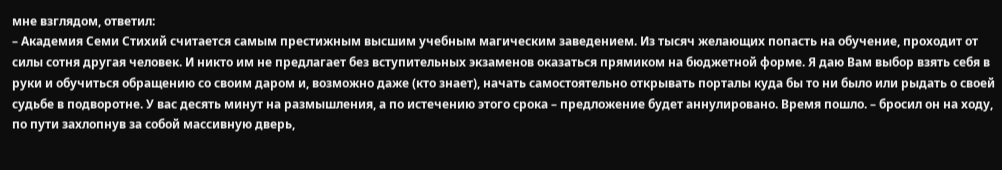мне взглядом, ответил:
– Академия Семи Стихий считается самым престижным высшим учебным магическим заведением. Из тысяч желающих попасть на обучение, проходит от силы сотня другая человек. И никто им не предлагает без вступительных экзаменов оказаться прямиком на бюджетной форме. Я даю Вам выбор взять себя в руки и обучиться обращению со своим даром и, возможно даже (кто знает), начать самостоятельно открывать порталы куда бы то ни было или рыдать о своей судьбе в подворотне. У вас десять минут на размышления, а по истечению этого срока – предложение будет аннулировано. Время пошло. – бросил он на ходу, по пути захлопнув за собой массивную дверь,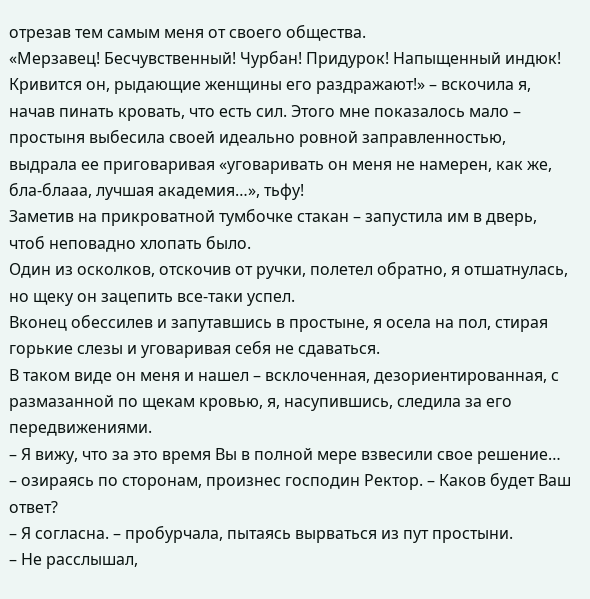отрезав тем самым меня от своего общества.
«Мерзавец! Бесчувственный! Чурбан! Придурок! Напыщенный индюк! Кривится он, рыдающие женщины его раздражают!» – вскочила я, начав пинать кровать, что есть сил. Этого мне показалось мало – простыня выбесила своей идеально ровной заправленностью, выдрала ее приговаривая «уговаривать он меня не намерен, как же, бла-блааа, лучшая академия…», тьфу!
Заметив на прикроватной тумбочке стакан – запустила им в дверь, чтоб неповадно хлопать было.
Один из осколков, отскочив от ручки, полетел обратно, я отшатнулась, но щеку он зацепить все-таки успел.
Вконец обессилев и запутавшись в простыне, я осела на пол, стирая горькие слезы и уговаривая себя не сдаваться.
В таком виде он меня и нашел – всклоченная, дезориентированная, с размазанной по щекам кровью, я, насупившись, следила за его передвижениями.
– Я вижу, что за это время Вы в полной мере взвесили свое решение… – озираясь по сторонам, произнес господин Ректор. – Каков будет Ваш ответ?
– Я согласна. – пробурчала, пытаясь вырваться из пут простыни.
– Не расслышал,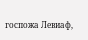госпожа Левиаф,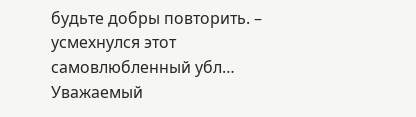будьте добры повторить. – усмехнулся этот самовлюбленный убл… Уважаемый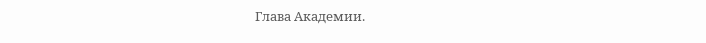Глава Академии.